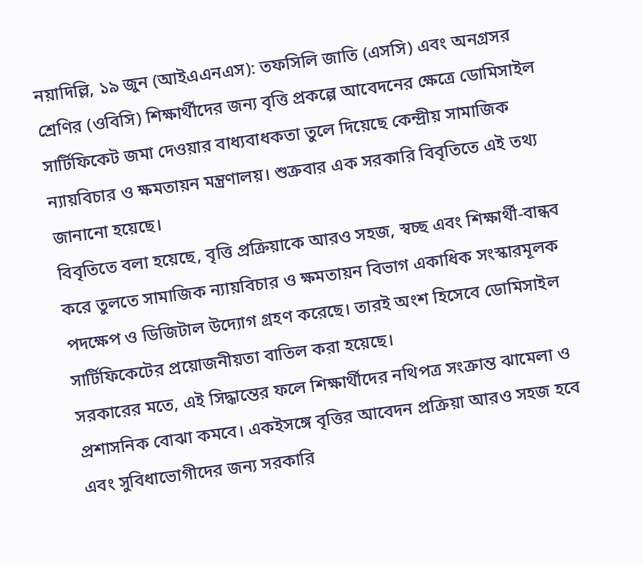নয়াদিল্লি, ১৯ জুন (আইএএনএস): তফসিলি জাতি (এসসি) এবং অনগ্রসর শ্রেণির (ওবিসি) শিক্ষার্থীদের জন্য বৃত্তি প্রকল্পে আবেদনের ক্ষেত্রে ডোমিসাইল সার্টিফিকেট জমা দেওয়ার বাধ্যবাধকতা তুলে দিয়েছে কেন্দ্রীয় সামাজিক ন্যায়বিচার ও ক্ষমতায়ন মন্ত্রণালয়। শুক্রবার এক সরকারি বিবৃতিতে এই তথ্য জানানো হয়েছে।
বিবৃতিতে বলা হয়েছে, বৃত্তি প্রক্রিয়াকে আরও সহজ, স্বচ্ছ এবং শিক্ষার্থী-বান্ধব করে তুলতে সামাজিক ন্যায়বিচার ও ক্ষমতায়ন বিভাগ একাধিক সংস্কারমূলক পদক্ষেপ ও ডিজিটাল উদ্যোগ গ্রহণ করেছে। তারই অংশ হিসেবে ডোমিসাইল সার্টিফিকেটের প্রয়োজনীয়তা বাতিল করা হয়েছে।
সরকারের মতে, এই সিদ্ধান্তের ফলে শিক্ষার্থীদের নথিপত্র সংক্রান্ত ঝামেলা ও প্রশাসনিক বোঝা কমবে। একইসঙ্গে বৃত্তির আবেদন প্রক্রিয়া আরও সহজ হবে এবং সুবিধাভোগীদের জন্য সরকারি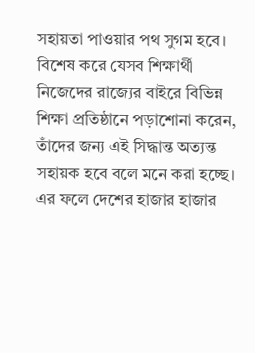সহায়তা পাওয়ার পথ সুগম হবে।
বিশেষ করে যেসব শিক্ষার্থী নিজেদের রাজ্যের বাইরে বিভিন্ন শিক্ষা প্রতিষ্ঠানে পড়াশোনা করেন, তাঁদের জন্য এই সিদ্ধান্ত অত্যন্ত সহায়ক হবে বলে মনে করা হচ্ছে। এর ফলে দেশের হাজার হাজার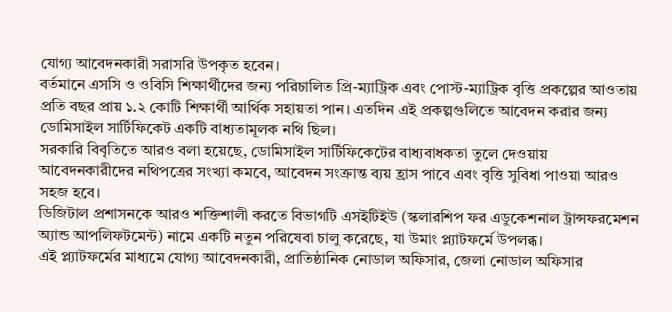যোগ্য আবেদনকারী সরাসরি উপকৃত হবেন।
বর্তমানে এসসি ও ওবিসি শিক্ষার্থীদের জন্য পরিচালিত প্রি-ম্যাট্রিক এবং পোস্ট-ম্যাট্রিক বৃত্তি প্রকল্পের আওতায় প্রতি বছর প্রায় ১.২ কোটি শিক্ষার্থী আর্থিক সহায়তা পান। এতদিন এই প্রকল্পগুলিতে আবেদন করার জন্য ডোমিসাইল সার্টিফিকেট একটি বাধ্যতামূলক নথি ছিল।
সরকারি বিবৃতিতে আরও বলা হয়েছে, ডোমিসাইল সার্টিফিকেটের বাধ্যবাধকতা তুলে দেওয়ায় আবেদনকারীদের নথিপত্রের সংখ্যা কমবে, আবেদন সংক্রান্ত ব্যয় হ্রাস পাবে এবং বৃত্তি সুবিধা পাওয়া আরও সহজ হবে।
ডিজিটাল প্রশাসনকে আরও শক্তিশালী করতে বিভাগটি এসইটিইউ (স্কলারশিপ ফর এডুকেশনাল ট্রান্সফরমেশন অ্যান্ড আপলিফটমেন্ট) নামে একটি নতুন পরিষেবা চালু করেছে, যা উমাং প্ল্যাটফর্মে উপলব্ধ।
এই প্ল্যাটফর্মের মাধ্যমে যোগ্য আবেদনকারী, প্রাতিষ্ঠানিক নোডাল অফিসার, জেলা নোডাল অফিসার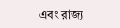এবং রাজ্য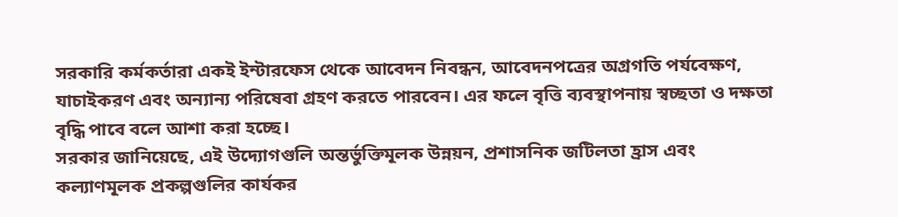সরকারি কর্মকর্তারা একই ইন্টারফেস থেকে আবেদন নিবন্ধন, আবেদনপত্রের অগ্রগতি পর্যবেক্ষণ, যাচাইকরণ এবং অন্যান্য পরিষেবা গ্রহণ করতে পারবেন। এর ফলে বৃত্তি ব্যবস্থাপনায় স্বচ্ছতা ও দক্ষতা বৃদ্ধি পাবে বলে আশা করা হচ্ছে।
সরকার জানিয়েছে, এই উদ্যোগগুলি অন্তর্ভুক্তিমূলক উন্নয়ন, প্রশাসনিক জটিলতা হ্রাস এবং কল্যাণমূলক প্রকল্পগুলির কার্যকর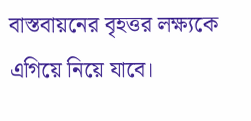বাস্তবায়নের বৃহত্তর লক্ষ্যকে এগিয়ে নিয়ে যাবে।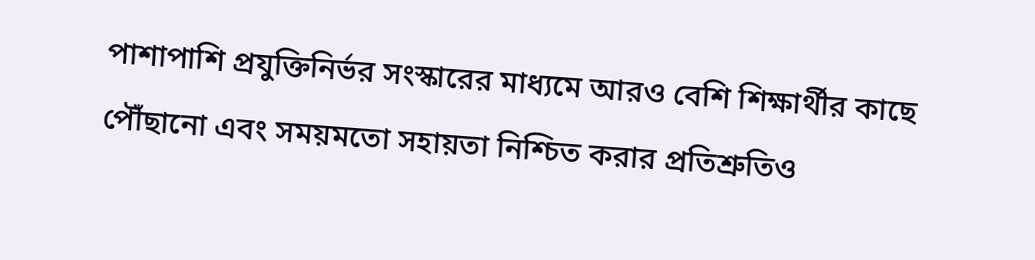পাশাপাশি প্রযুক্তিনির্ভর সংস্কারের মাধ্যমে আরও বেশি শিক্ষার্থীর কাছে পৌঁছানো এবং সময়মতো সহায়তা নিশ্চিত করার প্রতিশ্রুতিও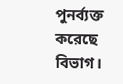পুনর্ব্যক্ত করেছে বিভাগ।